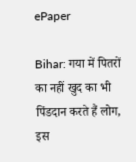ePaper

Bihar: गया में पितरों का नहीं खुद का भी पिंडदान करते हैं लोग, इस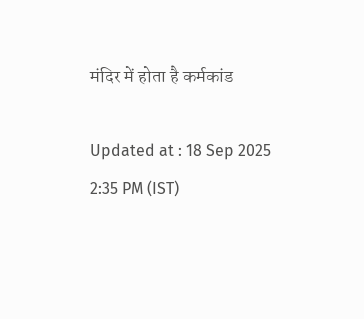मंदिर में होता है कर्मकांड

Updated at : 18 Sep 2025 2:35 PM (IST)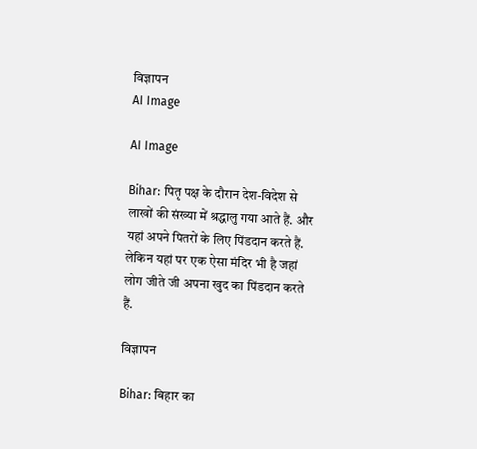विज्ञापन
AI Image

AI Image

Bihar: पितृ पक्ष के दौरान देश-विदेश से लाखों की संख्या में श्रद्धालु गया आते हैं. और यहां अपने पितरों के लिए पिंडदान करते हैं. लेकिन यहां पर एक ऐसा मंदिर भी है जहां लोग जीते जी अपना खुद का पिंडदान करते हैं.

विज्ञापन

Bihar: बिहार का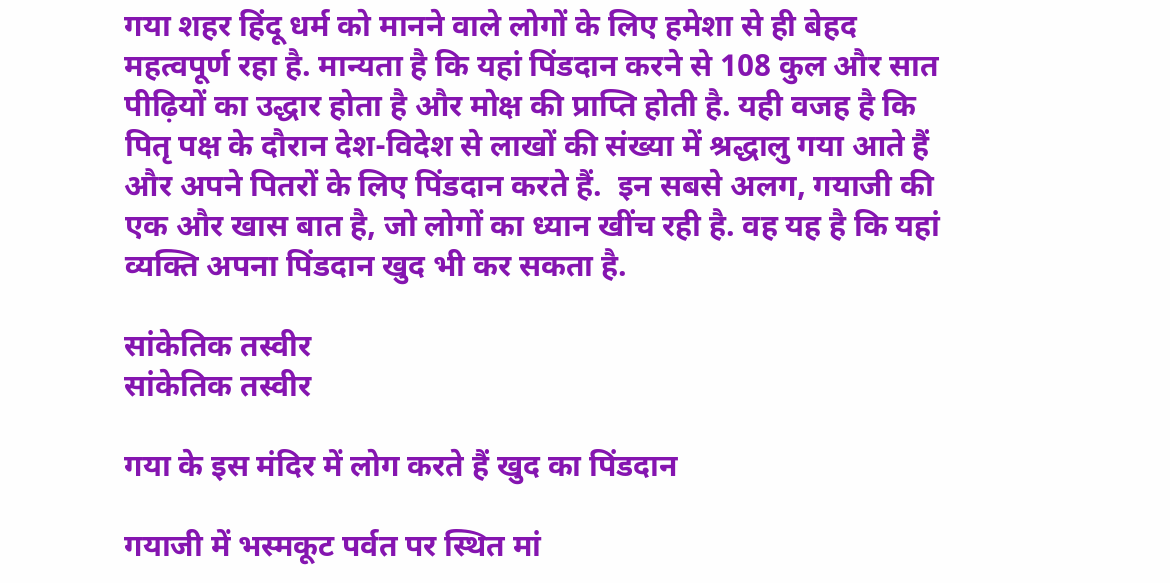गया शहर हिंदू धर्म को मानने वाले लोगों के लिए हमेशा से ही बेहद महत्वपूर्ण रहा है. मान्यता है कि यहां पिंडदान करने से 108 कुल और सात पीढ़ियों का उद्धार होता है और मोक्ष की प्राप्ति होती है. यही वजह है कि पितृ पक्ष के दौरान देश-विदेश से लाखों की संख्या में श्रद्धालु गया आते हैं और अपने पितरों के लिए पिंडदान करते हैं.  इन सबसे अलग, गयाजी की एक और खास बात है, जो लोगों का ध्यान खींच रही है. वह यह है कि यहां व्यक्ति अपना पिंडदान खुद भी कर सकता है.

सांकेतिक तस्वीर
सांकेतिक तस्वीर

गया के इस मंदिर में लोग करते हैं खुद का पिंडदान

गयाजी में भस्मकूट पर्वत पर स्थित मां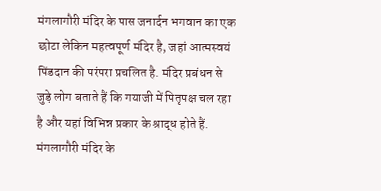मंगलागौरी मंदिर के पास जनार्दन भगवान का एक छोटा लेकिन महत्वपूर्ण मंदिर है, जहां आत्मस्वयं पिंडदान की परंपरा प्रचलित है. मंदिर प्रबंधन से जुड़े लोग बताते हैं कि गयाजी में पितृपक्ष चल रहा है और यहां विभिन्न प्रकार के श्राद्ध होते हैं. मंगलागौरी मंदिर के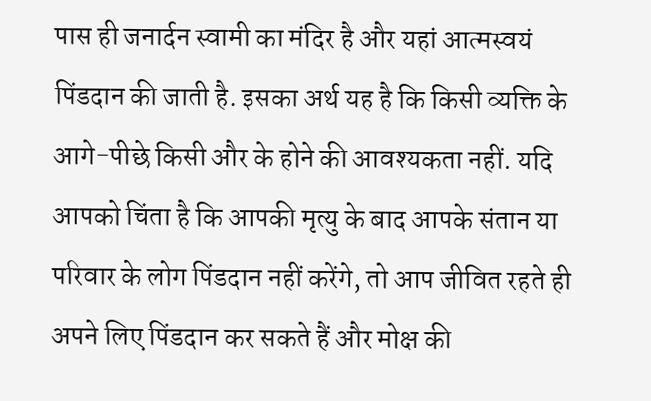पास ही जनार्दन स्वामी का मंदिर है और यहां आत्मस्वयं पिंडदान की जाती है. इसका अर्थ यह है कि किसी व्यक्ति के आगे-पीछे किसी और के होने की आवश्यकता नहीं. यदि आपको चिंता है कि आपकी मृत्यु के बाद आपके संतान या परिवार के लोग पिंडदान नहीं करेंगे, तो आप जीवित रहते ही अपने लिए पिंडदान कर सकते हैं और मोक्ष की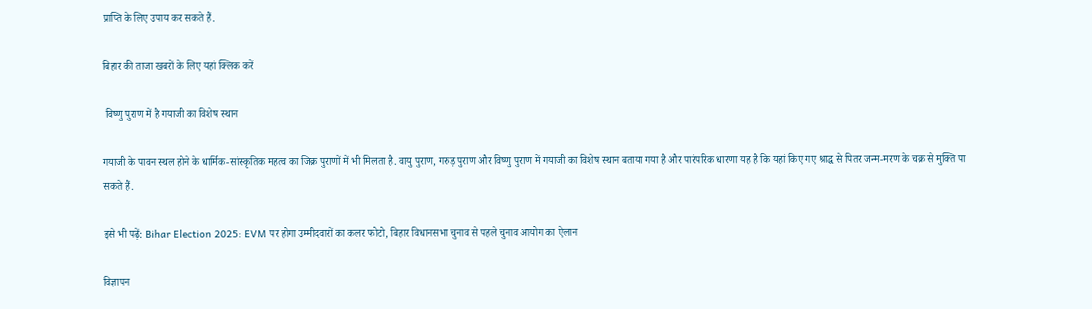प्राप्ति के लिए उपाय कर सकते हैं.

बिहार की ताजा खबरों के लिए यहां क्लिक करें

 विष्णु पुराण में है गयाजी का विशेष स्थान

गयाजी के पावन स्थल होने के धार्मिक-सांस्कृतिक महत्व का जिक्र पुराणों में भी मिलता है. वायु पुराण, गरुड़ पुराण और विष्णु पुराण में गयाजी का विशेष स्थान बताया गया है और पारंपरिक धारणा यह है कि यहां किए गए श्राद्ध से पितर जन्म-मरण के चक्र से मुक्ति पा सकते हैं.

इसे भी पढ़ें: Bihar Election 2025: EVM पर होगा उम्मीदवारों का कलर फोटो, बिहार विधानसभा चुनाव से पहले चुनाव आयोग का ऐलान

विज्ञापन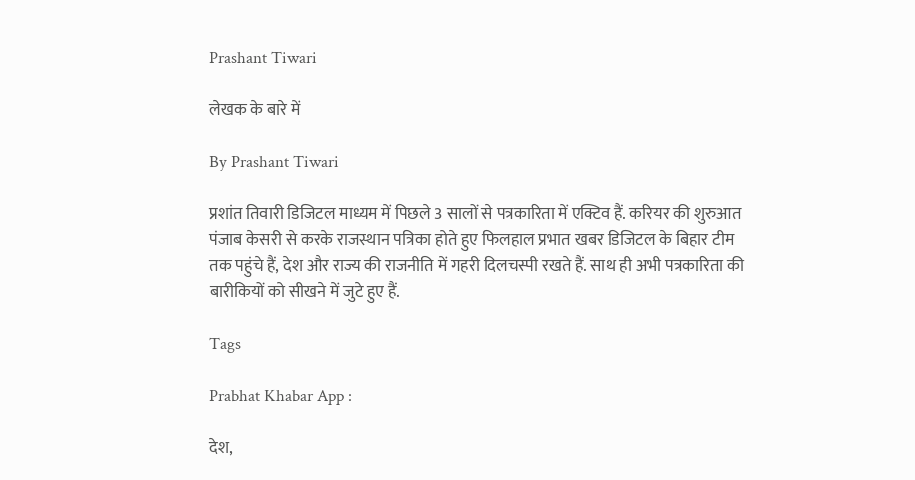Prashant Tiwari

लेखक के बारे में

By Prashant Tiwari

प्रशांत तिवारी डिजिटल माध्यम में पिछले 3 सालों से पत्रकारिता में एक्टिव हैं. करियर की शुरुआत पंजाब केसरी से करके राजस्थान पत्रिका होते हुए फिलहाल प्रभात खबर डिजिटल के बिहार टीम तक पहुंचे हैं, देश और राज्य की राजनीति में गहरी दिलचस्पी रखते हैं. साथ ही अभी पत्रकारिता की बारीकियों को सीखने में जुटे हुए हैं.

Tags

Prabhat Khabar App :

देश,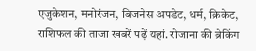एजुकेशन, मनोरंजन, बिजनेस अपडेट, धर्म, क्रिकेट, राशिफल की ताजा खबरें पढ़ें यहां. रोजाना की ब्रेकिंग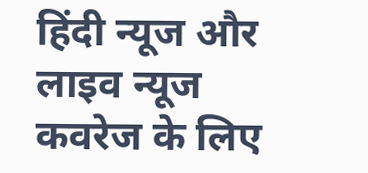हिंदी न्यूज और लाइव न्यूज कवरेज के लिए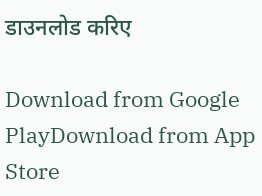डाउनलोड करिए

Download from Google PlayDownload from App Store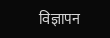विज्ञापन